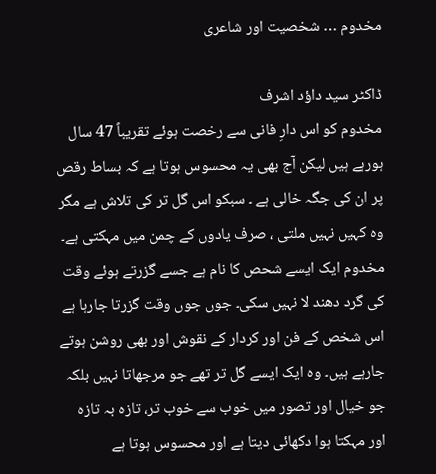مخدوم … شخصیت اور شاعری

ڈاکٹر سید داؤد اشرف
مخدوم کو اس دارِ فانی سے رخصت ہوئے تقریباً 47 سال ہورہے ہیں لیکن آج بھی یہ محسوس ہوتا ہے کہ بساط رقص پر ان کی جگہ خالی ہے ۔ سبکو اس گل تر کی تلاش ہے مگر وہ کہیں نہیں ملتی ، صرف یادوں کے چمن میں مہکتی ہے۔ مخدوم ایک ایسے شحص کا نام ہے جسے گزرتے ہوئے وقت کی گرد دھند لا نہیں سکی۔ جوں جوں وقت گزرتا جارہا ہے اس شخص کے فن اور کردار کے نقوش اور بھی روشن ہوتے جارہے ہیں۔ وہ ایک ایسے گل تر تھے جو مرجھاتا نہیں بلکہ جو خیال اور تصور میں خوب سے خوب تر، تازہ بہ تازہ اور مہکتا ہوا دکھائی دیتا ہے اور محسوس ہوتا ہے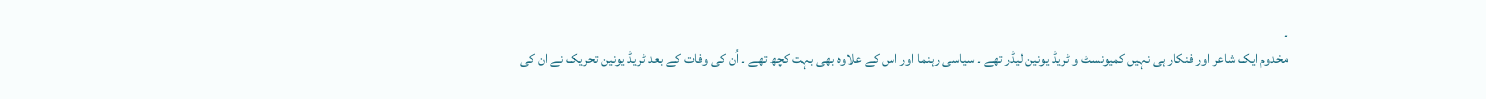۔
مخدوم ایک شاعر اور فنکار ہی نہیں کمیونسٹ و ٹریڈ یونین لیڈر تھے ۔ سیاسی رہنما اور اس کے علاوہ بھی بہت کچھ تھے ۔ اُن کی وفات کے بعد ٹریڈ یونین تحریک نے ان کی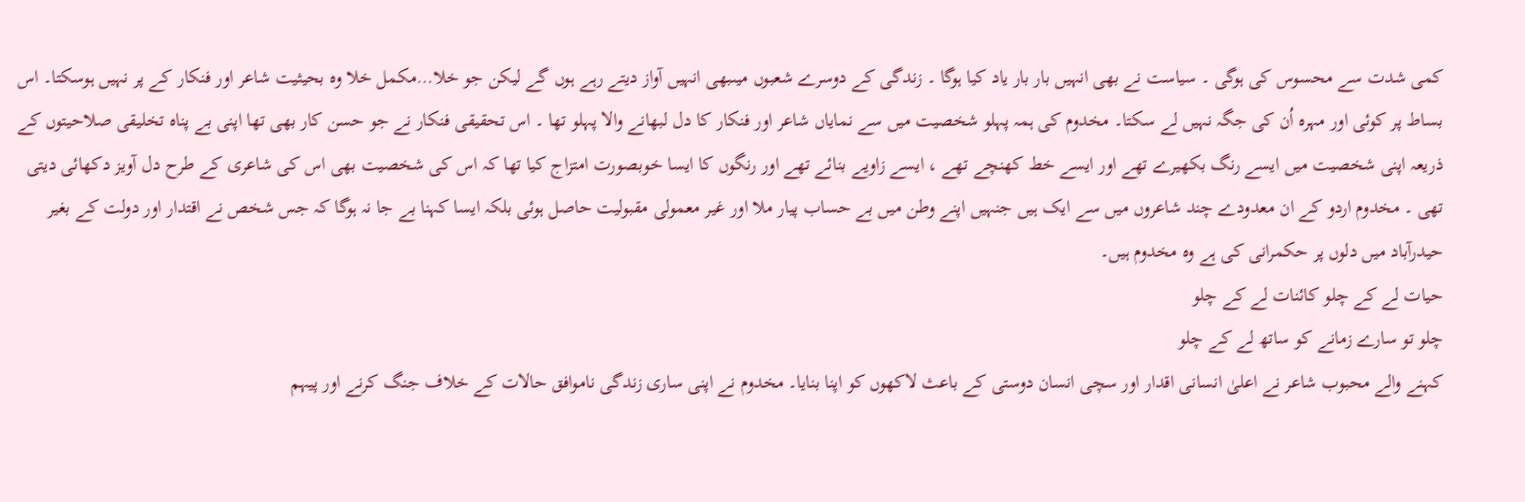کمی شدت سے محسوس کی ہوگی ۔ سیاست نے بھی انہیں بار بار یاد کیا ہوگا ۔ زندگی کے دوسرے شعبوں میںبھی انہیں آواز دیتے رہے ہوں گے لیکن جو خلا…مکمل خلا وہ بحیثیت شاعر اور فنکار کے پر نہیں ہوسکتا۔ اس بساط پر کوئی اور مہرہ اُن کی جگہ نہیں لے سکتا۔ مخدوم کی ہمہ پہلو شخصیت میں سے نمایاں شاعر اور فنکار کا دل لبھانے والا پہلو تھا ۔ اس تحقیقی فنکار نے جو حسن کار بھی تھا اپنی بے پناہ تخلیقی صلاحیتوں کے ذریعہ اپنی شخصیت میں ایسے رنگ بکھیرے تھے اور ایسے خط کھنچے تھے ، ایسے زاویے بنائے تھے اور رنگوں کا ایسا خوبصورت امتزاج کیا تھا کہ اس کی شخصیت بھی اس کی شاعری کے طرح دل آویز دکھائی دیتی تھی ۔ مخدوم اردو کے ان معدودے چند شاعروں میں سے ایک ہیں جنہیں اپنے وطن میں بے حساب پیار ملا اور غیر معمولی مقبولیت حاصل ہوئی بلکہ ایسا کہنا بے جا نہ ہوگا کہ جس شخص نے اقتدار اور دولت کے بغیر حیدرآباد میں دلوں پر حکمرانی کی ہے وہ مخدوم ہیں۔
حیات لے کے چلو کائنات لے کے چلو
چلو تو سارے زمانے کو ساتھ لے کے چلو
کہنے والے محبوب شاعر نے اعلیٰ انسانی اقدار اور سچی انسان دوستی کے باعث لاکھوں کو اپنا بنایا۔ مخدوم نے اپنی ساری زندگی ناموافق حالات کے خلاف جنگ کرنے اور پیہم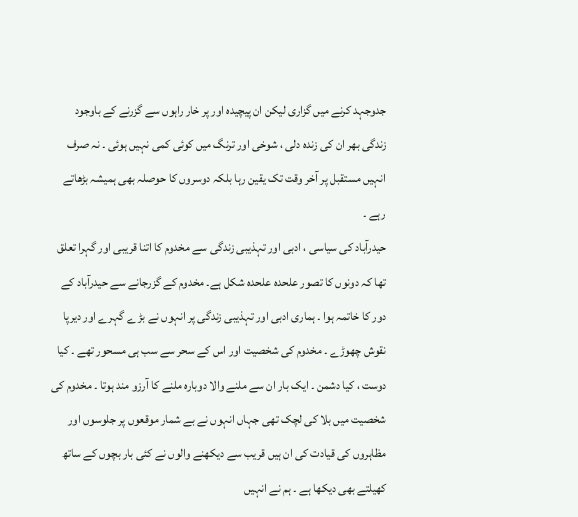جدوجہد کرنے میں گزاری لیکن ان پیچیدہ اور پر خار راہوں سے گزرنے کے باوجود زندگی بھر ان کی زندہ دلی ، شوخی اور ترنگ میں کوئی کمی نہیں ہوئی ۔ نہ صرف انہیں مستقبل پر آخر وقت تک یقین رہا بلکہ دوسروں کا حوصلہ بھی ہمیشہ بڑھاتے رہے ۔
حیدرآباد کی سیاسی ، ادبی اور تہذیبی زندگی سے مخدوم کا اتنا قریبی اور گہرا تعلق تھا کہ دونوں کا تصور علحدہ علحدہ شکل ہے۔ مخدوم کے گزرجانے سے حیدرآباد کے دور کا خاتمہ ہوا ۔ ہماری ادبی اور تہذیبی زندگی پر انہوں نے بڑ ے گہرے اور دیرپا نقوش چھوڑے ۔ مخدوم کی شخصیت اور اس کے سحر سے سب ہی مسحور تھے ۔ کیا دوست ، کیا دشمن ۔ ایک بار ان سے ملنے والا دوبارہ ملنے کا آرزو مند ہوتا ۔ مخدوم کی شخصیت میں بلا کی لچک تھی جہاں انہوں نے بے شمار موقعوں پر جلوسوں اور مظاہروں کی قیادت کی ان ہیں قریب سے دیکھنے والوں نے کئی بار بچوں کے ساتھ کھیلتے بھی دیکھا ہے ۔ ہم نے انہیں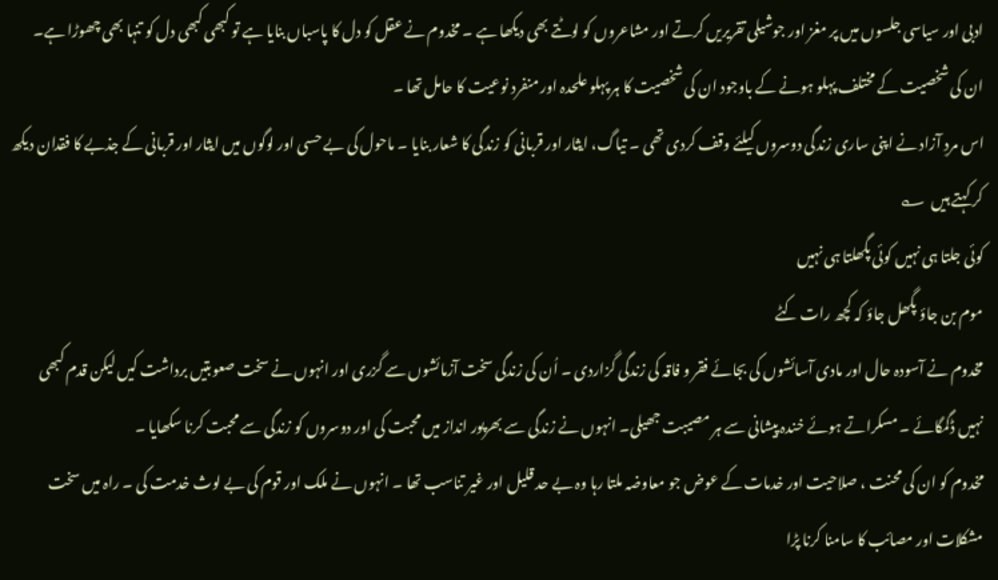ادبی اور سیاسی جلسوں میں پر مغز اور جوشیلی تقریریں کرتے اور مشاعروں کو لوٹتے بھی دیکھا ہے ۔ مخدوم نے عقل کو دل کا پاسباں بنایا ہے تو کبھی کبھی دل کو تنہا بھی چھوڑا ہے۔ ان کی شخصیت کے مختلف پہلو ہونے کے باوجود ان کی شخصیت کا ہر پہلو علحدہ اور منفرد نوعیت کا حامل تھا ۔
اس مردِ آزاد نے اپنی ساری زندگی دوسروں کیلئے وقف کردی تھی ۔ تیاگ، ایثار اور قربانی کو زندگی کا شعار بنایا ۔ ماحول کی بے حسی اور لوگوں میں ایثار اور قربانی کے جذبے کا فقدان دیکھ کر کہتے ہیں  ؎
کوئی جلتا ہی نہیں کوئی پگھلتا ہی نہیں
موم بن جاؤ پگھل جاؤ کہ کچھ رات کٹے
مخدوم نے آسودہ حال اور مادی آسائشوں کی بجائے فقر و فاقہ کی زندگی گزاردی ۔ اُن کی زندگی سخت آزمائشوں سے گزری اور انہوں نے سخت صعوبتیں برداشت کیں لیکن قدم کبھی نہیں ڈگمگائے ۔ مسکراتے ہوئے خندہ پیشانی سے ہر مصیبت جھیلی۔ انہوں نے زندگی سے بھرپور انداز میں محبت کی اور دوسروں کو زندگی سے محبت کرنا سکھایا ۔
مخدوم کو ان کی محنت ، صلاحیت اور خدمات کے عوض جو معاوضہ ملتا رہا وہ بے حد قلیل اور غیر تناسب تھا ۔ انہوں نے ملک اور قوم کی بے لوث خدمت کی ۔ راہ میں سخت مشکلات اور مصائب کا سامنا کرنا پڑا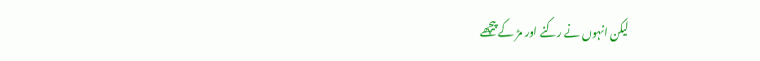لیکن انہوں نے رکنے اور مڑ کے پیچھے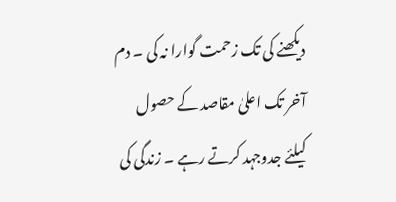دیکھنے کی تک زحمت گوارا نہ کی ۔ دم آخر تک اعلیٰ مقاصد کے حصول کیلئے جدوجہد کرتے رہے ۔ زندگی کی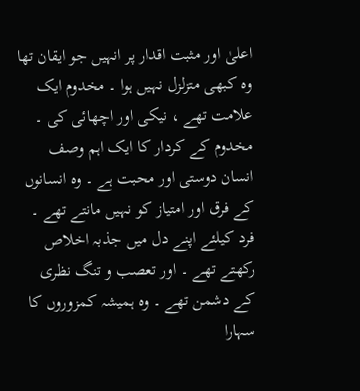اعلیٰ اور مثبت اقدار پر انہیں جو ایقان تھا وہ کبھی متزلزل نہیں ہوا ۔ مخدوم ایک علامت تھے ، نیکی اور اچھائی کی ۔ مخدوم کے کردار کا ایک اہم وصف انسان دوستی اور محبت ہے ۔ وہ انسانوں کے فرق اور امتیاز کو نہیں مانتے تھے ۔ فرد کیلئے اپنے دل میں جذبہ اخلاص رکھتے تھے ۔ اور تعصب و تنگ نظری کے دشمن تھے ۔ وہ ہمیشہ کمزوروں کا سہارا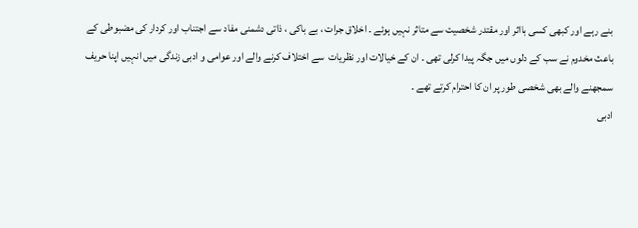بنے رہے اور کبھی کسی بااثر اور مقتدر شخصیت سے متاثر نہیں ہوئے ۔ اخلاق جرات ، بے باکی ، ذاتی دشمنی مفاد سے اجتناب اور کردار کی مضبوطی کے باعث مخدوم نے سب کے دلوں میں جگہ پیدا کرلی تھی ۔ ان کے خیالات اور نظریات  سے اختلاف کرنے والے اور عوامی و ادبی زندگی میں انہیں اپنا حریف سمجھنے والے بھی شخصی طور پر ان کا احترام کرتے تھے ۔
ادبی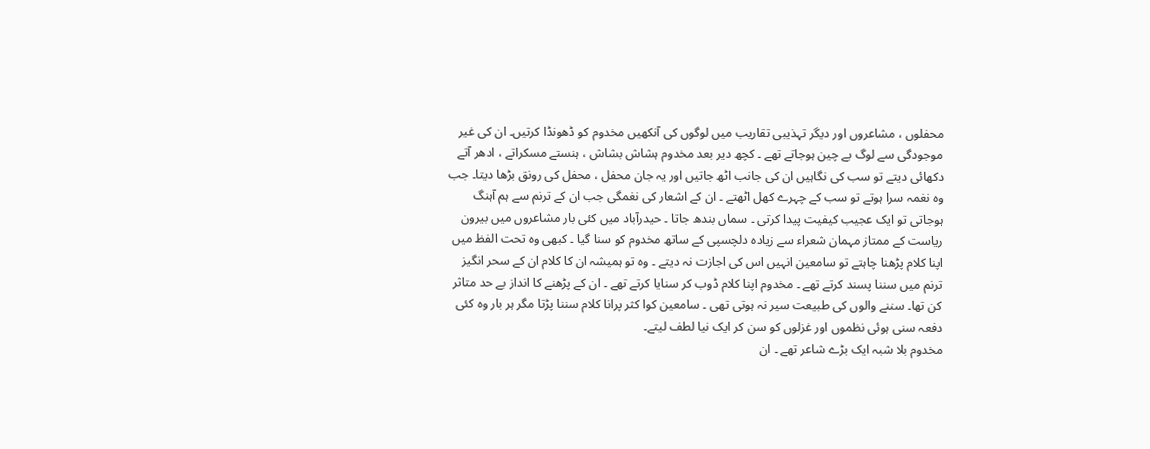محفلوں ، مشاعروں اور دیگر تہذیبی تقاریب میں لوگوں کی آنکھیں مخدوم کو ڈھونڈا کرتیں۔ ان کی غیر موجودگی سے لوگ بے چین ہوجاتے تھے ۔ کچھ دیر بعد مخدوم ہشاش بشاش ، ہنستے مسکراتے ، ادھر آتے دکھائی دیتے تو سب کی نگاہیں ان کی جانب اٹھ جاتیں اور یہ جان محفل ، محفل کی رونق بڑھا دیتا۔ جب وہ نغمہ سرا ہوتے تو سب کے چہرے کھل اٹھتے ۔ ان کے اشعار کی نغمگی جب ان کے ترنم سے ہم آہنگ ہوجاتی تو ایک عجیب کیفیت پیدا کرتی ۔ سماں بندھ جاتا ۔ حیدرآباد میں کئی بار مشاعروں میں بیرون ریاست کے ممتاز مہمان شعراء سے زیادہ دلچسپی کے ساتھ مخدوم کو سنا گیا ۔ کبھی وہ تحت الفظ میں اپنا کلام پڑھنا چاہتے تو سامعین انہیں اس کی اجازت نہ دیتے ۔ وہ تو ہمیشہ ان کا کلام ان کے سحر انگیز ترنم میں سننا پسند کرتے تھے ۔ مخدوم اپنا کلام ڈوب کر سنایا کرتے تھے ۔ ان کے پڑھنے کا انداز بے حد متاثر کن تھا۔ سننے والوں کی طبیعت سیر نہ ہوتی تھی ۔ سامعین کوا کثر پرانا کلام سننا پڑتا مگر ہر بار وہ کئی دفعہ سنی ہوئی نظموں اور غزلوں کو سن کر ایک نیا لطف لیتے۔
مخدوم بلا شبہ ایک بڑے شاعر تھے ۔ ان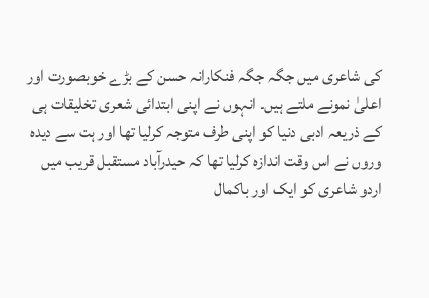کی شاعری میں جگہ جگہ فنکارانہ حسن کے بڑے خوبصورت اور اعلیٰ نمونے ملتے ہیں۔ انہوں نے اپنی ابتدائی شعری تخلیقات ہی کے ذریعہ ادبی دنیا کو اپنی طرف متوجہ کرلیا تھا اور ہت سے دیدہ وروں نے اس وقت اندازہ کرلیا تھا کہ حیدرآباد مستقبل قریب میں اردو شاعری کو ایک اور باکمال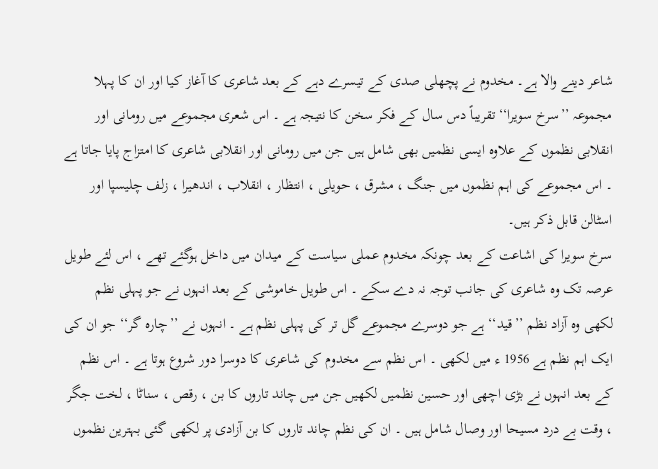شاعر دینے والا ہے۔ مخدوم نے پچھلی صدی کے تیسرے دہے کے بعد شاعری کا آغاز کیا اور ان کا پہلا مجموعہ ’’سرخ سویرا‘‘ تقریباً دس سال کے فکر سخن کا نتیجہ ہے ۔ اس شعری مجموعے میں رومانی اور انقلابی نظموں کے علاوہ ایسی نظمیں بھی شامل ہیں جن میں رومانی اور انقلابی شاعری کا امتزاج پایا جاتا ہے ۔ اس مجموعے کی اہم نظموں میں جنگ ، مشرق ، حویلی ، انتظار ، انقلاب ، اندھیرا ، زلف چلیسپا اور اسٹالن قابل ذکر ہیں۔
سرخ سویرا کی اشاعت کے بعد چونکہ مخدوم عملی سیاست کے میدان میں داخل ہوگئے تھے ، اس لئے طویل عرصہ تک وہ شاعری کی جانب توجہ نہ دے سکے ۔ اس طویل خاموشی کے بعد انہوں نے جو پہلی نظم لکھی وہ آزاد نظم ’’قید‘‘ ہے جو دوسرے مجموعے گل تر کی پہلی نظم ہے ۔ انہوں نے ’’چارہ گر‘‘ جو ان کی ایک اہم نظم ہے 1956 ء میں لکھی ۔ اس نظم سے مخدوم کی شاعری کا دوسرا دور شروع ہوتا ہے ۔ اس نظم کے بعد انہوں نے بڑی اچھی اور حسین نظمیں لکھیں جن میں چاند تاروں کا بن ، رقص ، سناٹا ، لخت جگر ، وقت بے درد مسیحا اور وصال شامل ہیں ۔ ان کی نظم چاند تاروں کا بن آزادی پر لکھی گئی بہترین نظموں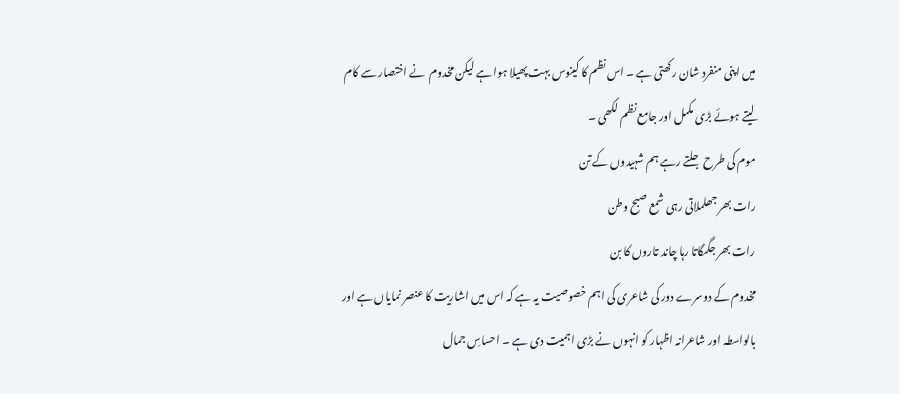میں اپنی منفرد شان رکھتی ہے ۔ اس نظم کا کینوس بہت پھیلا ہوا ہے لیکن مخدوم  نے اختصار سے کام لیتے ہوئے بڑی مکمل اور جامع نظم لکھی ۔
موم کی طرح جلتے رہے ہم شہیدوں کے تن
رات بھر جھلملاتی رہی شمع صبح وطن
رات بھر جگمگاتا رہا چاند تاروں کا بن
مخدوم کے دوسرے دور کی شاعری کی اہم خصوصیت یہ ہے کہ اس میں اشاریت کا عنصر نمایاں ہے اور بالواسطہ اور شاعرانہ اظہار کو انہوں نے بڑی اہمیت دی ہے ۔ احساسِ جمال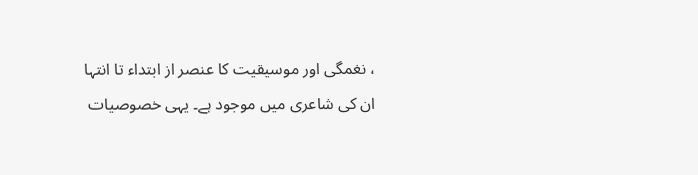، نغمگی اور موسیقیت کا عنصر از ابتداء تا انتہا ان کی شاعری میں موجود ہے۔ یہی خصوصیات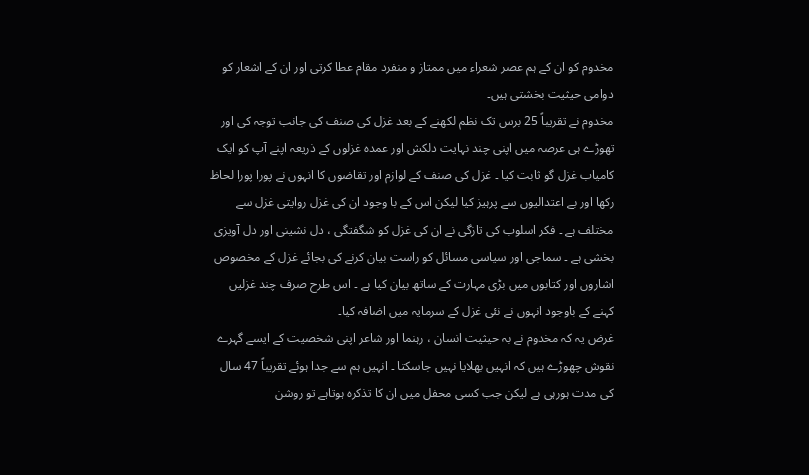مخدوم کو ان کے ہم عصر شعراء میں ممتاز و منفرد مقام عطا کرتی اور ان کے اشعار کو دوامی حیثیت بخشتی ہیں۔
مخدوم نے تقریباً 25 برس تک نظم لکھنے کے بعد غزل کی صنف کی جانب توجہ کی اور تھوڑے ہی عرصہ میں اپنی چند نہایت دلکش اور عمدہ غزلوں کے ذریعہ اپنے آپ کو ایک کامیاب غزل گو ثابت کیا ۔ غزل کی صنف کے لوازم اور تقاضوں کا انہوں نے پورا پورا لحاظ رکھا اور بے اعتدالیوں سے پرہیز کیا لیکن اس کے با وجود ان کی غزل روایتی غزل سے مختلف ہے ۔ فکر اسلوب کی تازگی نے ان کی غزل کو شگفتگی ، دل نشینی اور دل آویزی بخشی ہے ۔ سماجی اور سیاسی مسائل کو راست بیان کرنے کی بجائے غزل کے مخصوص اشاروں اور کتابوں میں بڑی مہارت کے ساتھ بیان کیا ہے ۔ اس طرح صرف چند غزلیں کہنے کے باوجود انہوں نے نئی غزل کے سرمایہ میں اضافہ کیا۔
غرض یہ کہ مخدوم نے بہ حیثیت انسان ، رہنما اور شاعر اپنی شخصیت کے ایسے گہرے نقوش چھوڑے ہیں کہ انہیں بھلایا نہیں جاسکتا ۔ انہیں ہم سے جدا ہوئے تقریباً 47 سال کی مدت ہورہی ہے لیکن جب کسی محفل میں ان کا تذکرہ ہوتاہے تو روشن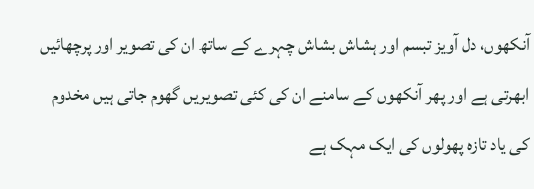آنکھوں، دل آویز تبسم اور ہشاش بشاش چہرے کے ساتھ ان کی تصویر اور پرچھائیں ابھرتی ہے اور پھر آنکھوں کے سامنے ان کی کئی تصویریں گھوم جاتی ہیں مخدوم کی یاد تازہ پھولوں کی ایک مہک ہے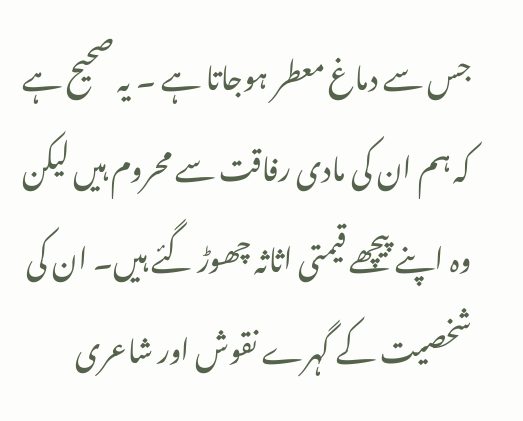جس سے دماغ معطر ہوجاتا ہے ۔ یہ صحیح ہے کہ ہم ان کی مادی رفاقت سے محروم ہیں لیکن وہ اپنے پیچھے قیمتی اثاثہ چھوڑ گئے ہیں۔ ان کی شخصیت کے گہرے نقوش اور شاعری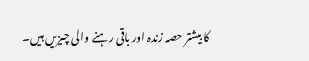کا بیشتر حصہ زندہ اور باقی رہنے والی چیزیں ہیں۔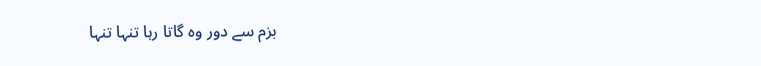بزم سے دور وہ گاتا رہا تنہا تنہا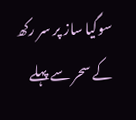سوگیا ساز پر سر رکھ کے سحر سے پہلے